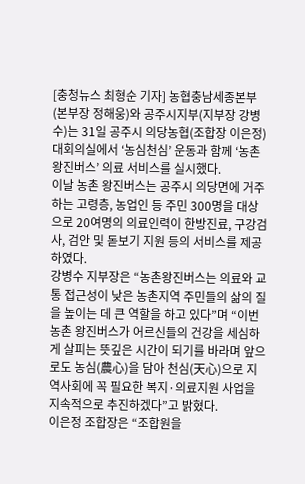[충청뉴스 최형순 기자] 농협충남세종본부(본부장 정해웅)와 공주시지부(지부장 강병수)는 31일 공주시 의당농협(조합장 이은정) 대회의실에서 ‘농심천심’ 운동과 함께 ‘농촌 왕진버스’ 의료 서비스를 실시했다.
이날 농촌 왕진버스는 공주시 의당면에 거주하는 고령층, 농업인 등 주민 300명을 대상으로 20여명의 의료인력이 한방진료, 구강검사, 검안 및 돋보기 지원 등의 서비스를 제공하였다.
강병수 지부장은 “농촌왕진버스는 의료와 교통 접근성이 낮은 농촌지역 주민들의 삶의 질을 높이는 데 큰 역할을 하고 있다”며 “이번 농촌 왕진버스가 어르신들의 건강을 세심하게 살피는 뜻깊은 시간이 되기를 바라며 앞으로도 농심(農心)을 담아 천심(天心)으로 지역사회에 꼭 필요한 복지·의료지원 사업을 지속적으로 추진하겠다”고 밝혔다.
이은정 조합장은 “조합원을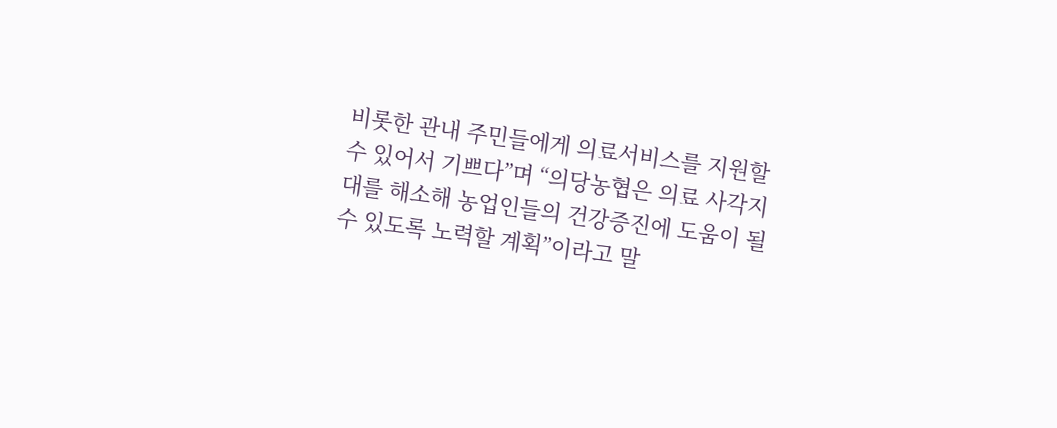비롯한 관내 주민들에게 의료서비스를 지원할 수 있어서 기쁘다”며 “의당농협은 의료 사각지대를 해소해 농업인들의 건강증진에 도움이 될 수 있도록 노력할 계획”이라고 말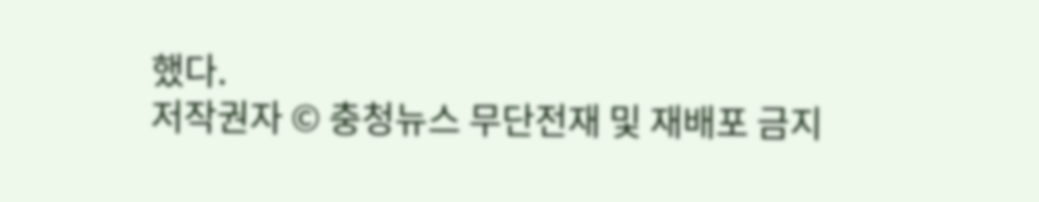했다.
저작권자 © 충청뉴스 무단전재 및 재배포 금지